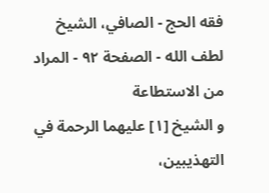فقه الحج - الصافي، الشيخ لطف الله - الصفحة ٩٢ - المراد من الاستطاعة
و الشيخ [١] عليهما الرحمة في التهذيبين،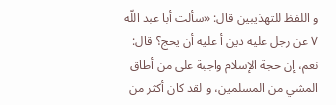و اللفظ للتهذيبين قال: «سألت أبا عبد اللّه ٧ عن رجل عليه دين أ عليه أن يحج؟ قال: نعم، إن حجة الإسلام واجبة على من أطاق المشي من المسلمين، و لقد كان أكثر من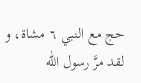حج مع النبي ٦ مشاة، و لقد مرَّ رسول اللّٰه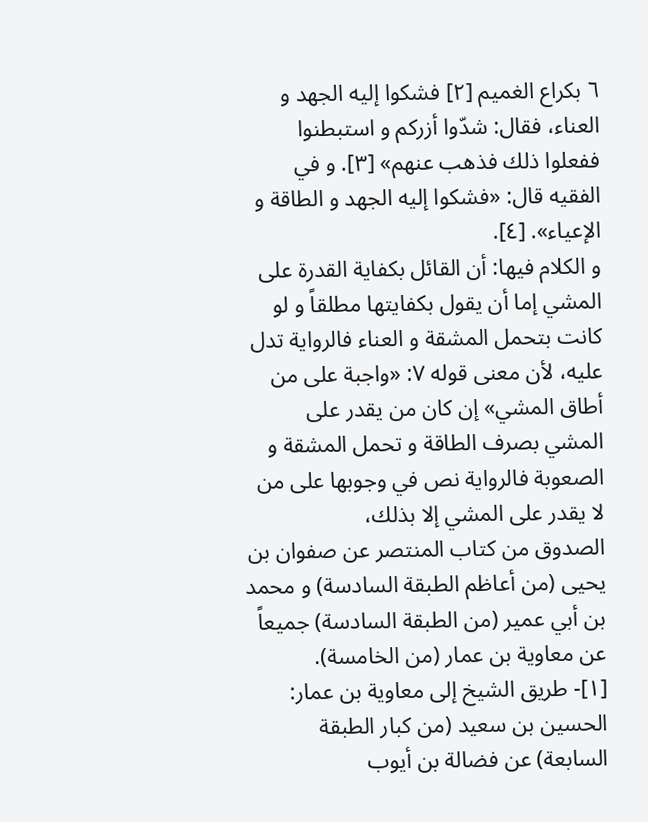٦ بكراع الغميم [٢] فشكوا إليه الجهد و العناء، فقال: شدّوا أزركم و استبطنوا ففعلوا ذلك فذهب عنهم» [٣]. و في الفقيه قال: «فشكوا إليه الجهد و الطاقة و الإعياء». [٤].
و الكلام فيها: أن القائل بكفاية القدرة على المشي إما أن يقول بكفايتها مطلقاً و لو كانت بتحمل المشقة و العناء فالرواية تدل عليه، لأن معنى قوله ٧: «واجبة على من أطاق المشي» إن كان من يقدر على المشي بصرف الطاقة و تحمل المشقة و الصعوبة فالرواية نص في وجوبها على من لا يقدر على المشي إلا بذلك،
الصدوق من كتاب المنتصر عن صفوان بن يحيى (من أعاظم الطبقة السادسة) و محمد بن أبي عمير (من الطبقة السادسة) جميعاً عن معاوية بن عمار (من الخامسة).
[١]- طريق الشيخ إلى معاوية بن عمار: الحسين بن سعيد (من كبار الطبقة السابعة) عن فضالة بن أيوب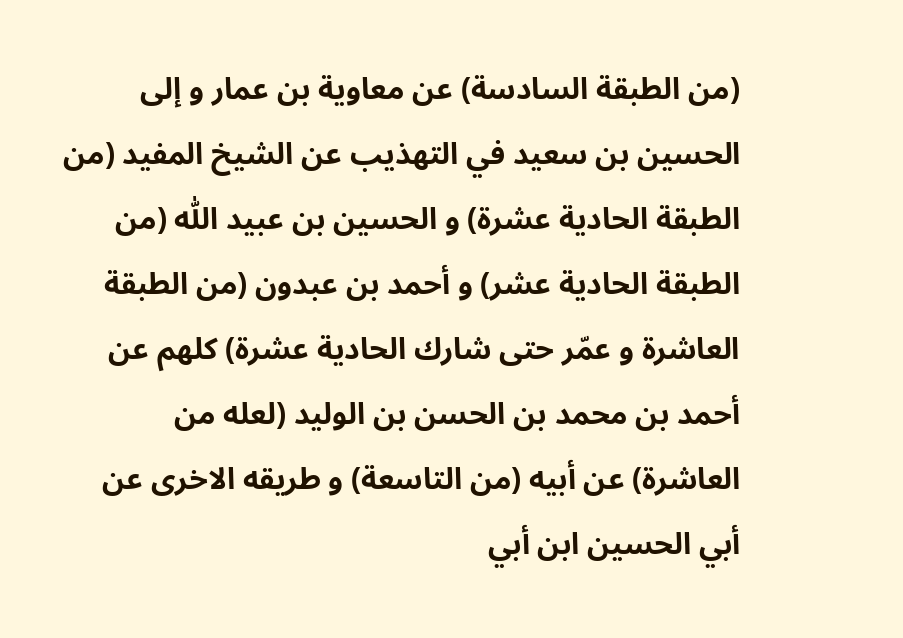(من الطبقة السادسة) عن معاوية بن عمار و إلى الحسين بن سعيد في التهذيب عن الشيخ المفيد (من الطبقة الحادية عشرة) و الحسين بن عبيد اللّٰه (من الطبقة الحادية عشر) و أحمد بن عبدون (من الطبقة العاشرة و عمّر حتى شارك الحادية عشرة) كلهم عن أحمد بن محمد بن الحسن بن الوليد (لعله من العاشرة) عن أبيه (من التاسعة) و طريقه الاخرى عن أبي الحسين ابن أبي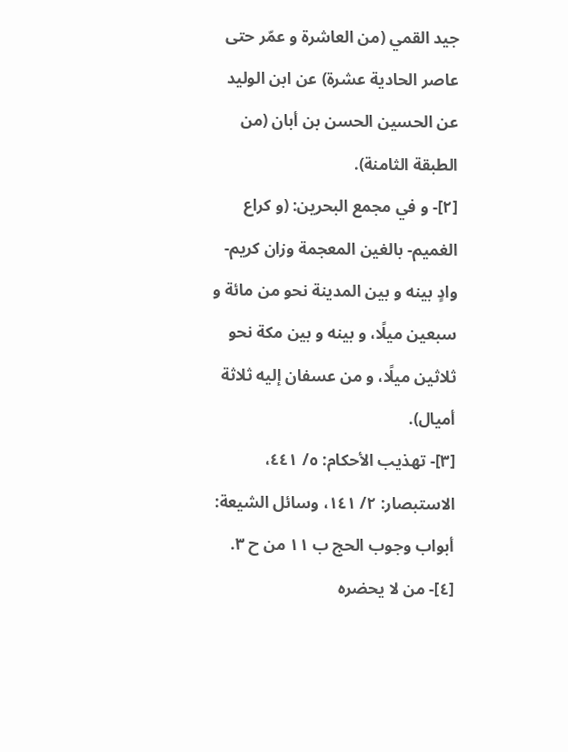جيد القمي (من العاشرة و عمّر حتى عاصر الحادية عشرة) عن ابن الوليد عن الحسين الحسن بن أبان (من الطبقة الثامنة).
[٢]- و في مجمع البحرين: (و كراع الغميم- بالغين المعجمة وزان كريم- وادٍ بينه و بين المدينة نحو من مائة و سبعين ميلًا، و بينه و بين مكة نحو ثلاثين ميلًا، و من عسفان إليه ثلاثة أميال).
[٣]- تهذيب الأحكام: ٥/ ٤٤١، الاستبصار: ٢/ ١٤١، وسائل الشيعة: أبواب وجوب الحج ب ١١ من ح ٣.
[٤]- من لا يحضره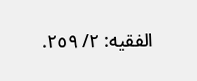الفقيه: ٢/ ٢٥٩.